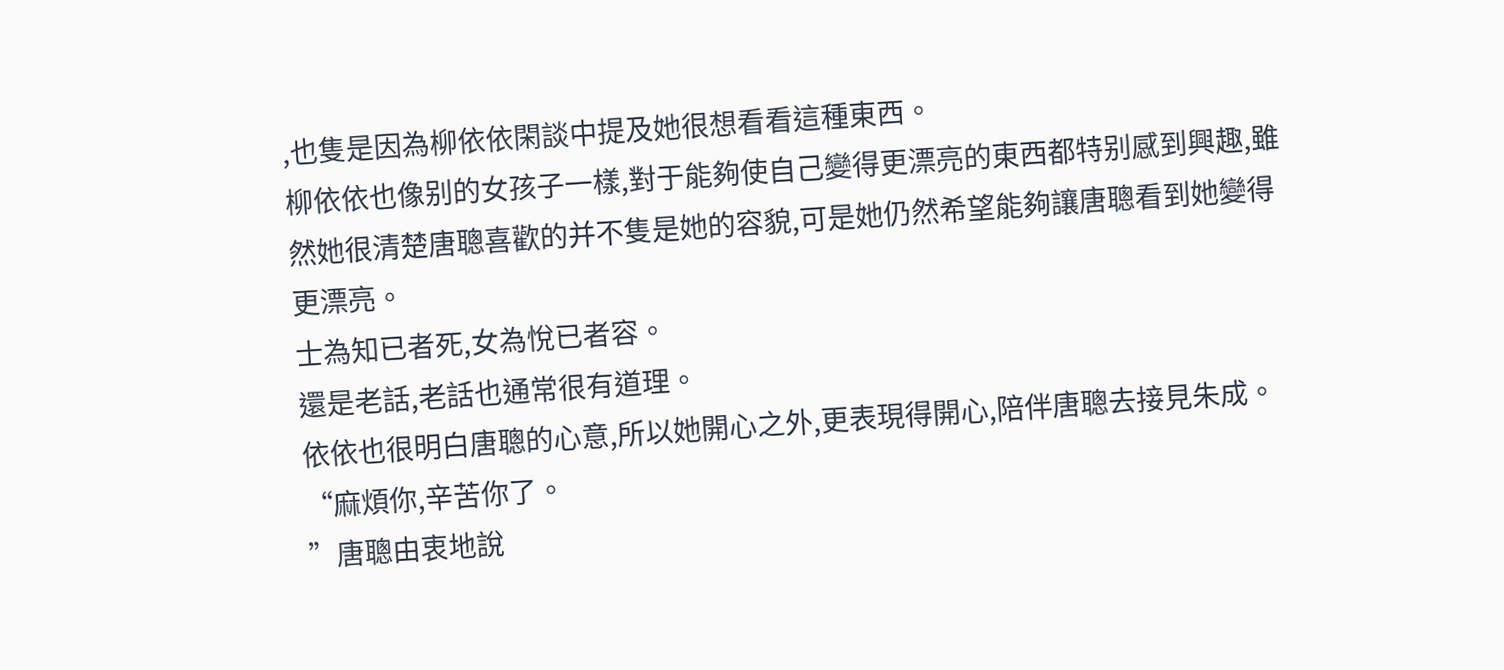,也隻是因為柳依依閑談中提及她很想看看這種東西。
柳依依也像别的女孩子一樣,對于能夠使自己變得更漂亮的東西都特别感到興趣,雖然她很清楚唐聰喜歡的并不隻是她的容貌,可是她仍然希望能夠讓唐聰看到她變得更漂亮。
士為知已者死,女為悅已者容。
還是老話,老話也通常很有道理。
依依也很明白唐聰的心意,所以她開心之外,更表現得開心,陪伴唐聰去接見朱成。
“麻煩你,辛苦你了。
”唐聰由衷地說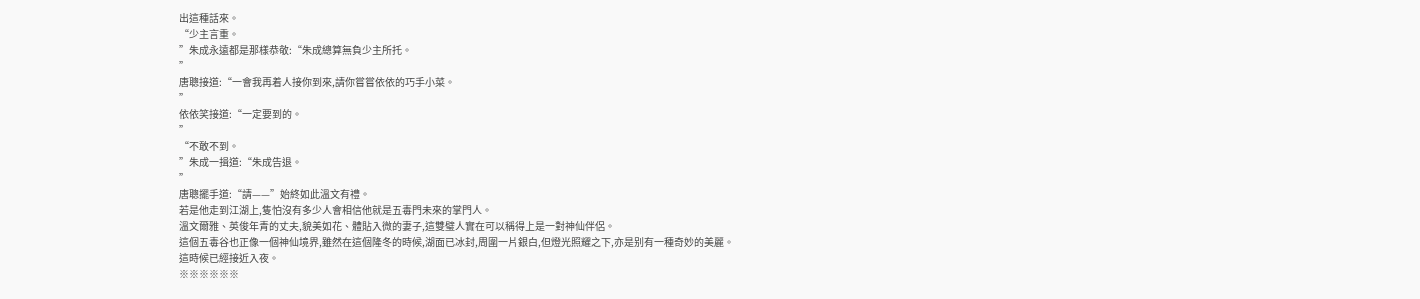出這種話來。
“少主言重。
”朱成永遠都是那樣恭敬:“朱成總算無負少主所托。
”
唐聰接道:“一會我再着人接你到來,請你嘗嘗依依的巧手小菜。
”
依依笑接道:“一定要到的。
”
“不敢不到。
”朱成一揖道:“朱成告退。
”
唐聰擺手道:“請——”始終如此溫文有禮。
若是他走到江湖上,隻怕沒有多少人會相信他就是五毒門未來的掌門人。
溫文爾雅、英俊年青的丈夫,貌美如花、體貼入微的妻子,這雙璧人實在可以稱得上是一對神仙伴侶。
這個五毒谷也正像一個神仙境界,雖然在這個隆冬的時候,湖面已冰封,周圍一片銀白,但燈光照耀之下,亦是别有一種奇妙的美麗。
這時候已經接近入夜。
※※※※※※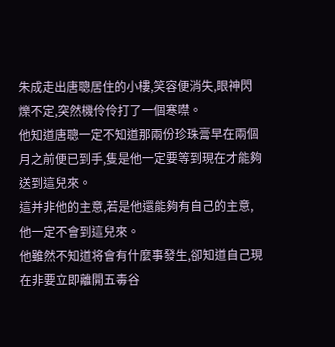朱成走出唐聰居住的小樓,笑容便消失,眼神閃爍不定,突然機伶伶打了一個寒噤。
他知道唐聰一定不知道那兩份珍珠膏早在兩個月之前便已到手,隻是他一定要等到現在才能夠送到這兒來。
這并非他的主意,若是他還能夠有自己的主意,他一定不會到這兒來。
他雖然不知道将會有什麼事發生,卻知道自己現在非要立即離開五毒谷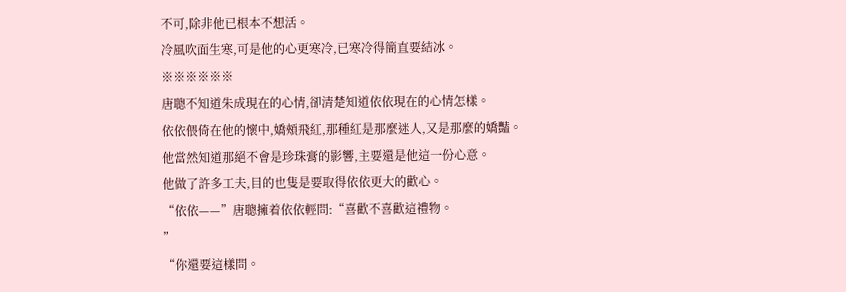不可,除非他已根本不想活。
冷風吹面生寒,可是他的心更寒冷,已寒冷得簡直要結冰。
※※※※※※
唐聰不知道朱成現在的心情,卻清楚知道依依現在的心情怎樣。
依依偎倚在他的懷中,嬌頰飛紅,那種紅是那麼迷人,又是那麼的嬌豔。
他當然知道那絕不會是珍珠膏的影響,主要還是他這一份心意。
他做了許多工夫,目的也隻是要取得依依更大的歡心。
“依依——”唐聰擁着依依輕問:“喜歡不喜歡這禮物。
”
“你還要這樣問。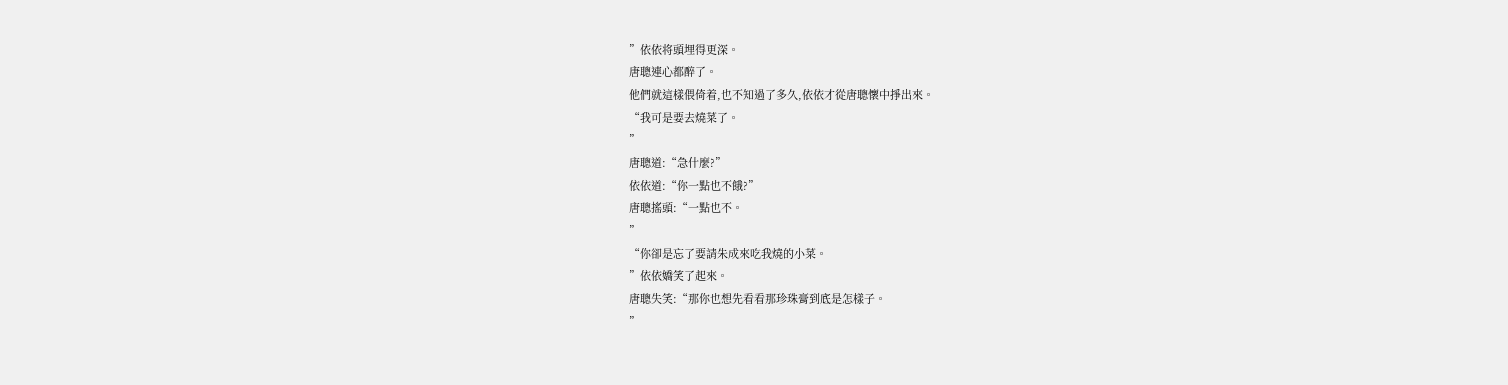”依依将頭埋得更深。
唐聰連心都醉了。
他們就這樣偎倚着,也不知過了多久,依依才從唐聰懷中掙出來。
“我可是要去燒菜了。
”
唐聰道:“急什麼?”
依依道:“你一點也不餓?”
唐聰搖頭:“一點也不。
”
“你卻是忘了要請朱成來吃我燒的小菜。
”依依嬌笑了起來。
唐聰失笑:“那你也想先看看那珍珠膏到底是怎樣子。
”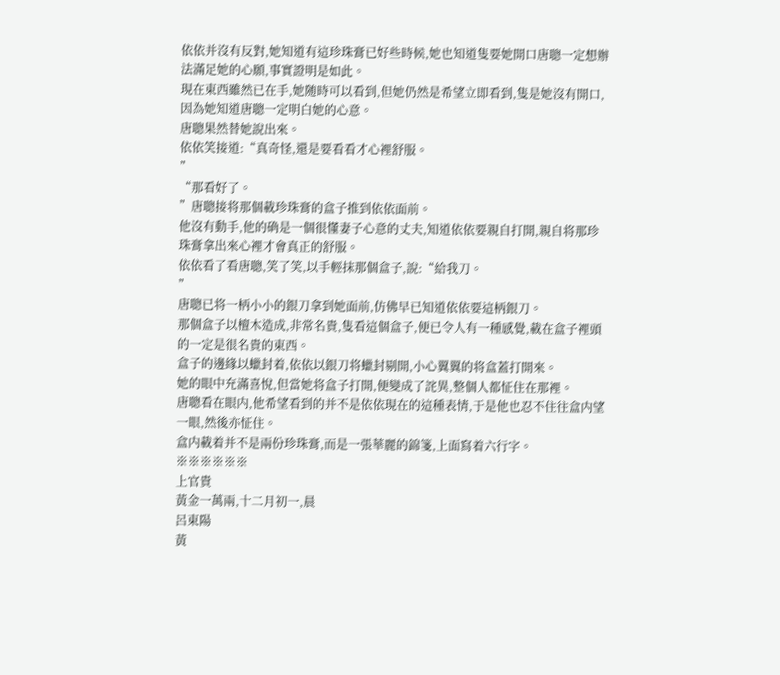依依并沒有反對,她知道有這珍珠膏已好些時候,她也知道隻要她開口唐聰一定想辦法滿足她的心願,事實證明是如此。
現在東西雖然已在手,她随時可以看到,但她仍然是希望立即看到,隻是她沒有開口,因為她知道唐聰一定明白她的心意。
唐聰果然替她說出來。
依依笑接道:“真奇怪,還是要看看才心裡舒服。
”
“那看好了。
”唐聰接将那個載珍珠膏的盒子推到依依面前。
他沒有動手,他的确是一個很懂妻子心意的丈夫,知道依依要親自打開,親自将那珍珠膏拿出來心裡才會真正的舒服。
依依看了看唐聰,笑了笑,以手輕抹那個盒子,說:“給我刀。
”
唐聰已将一柄小小的銀刀拿到她面前,仿佛早已知道依依要這柄銀刀。
那個盒子以檀木造成,非常名貴,隻看這個盒子,便已令人有一種感覺,載在盒子裡頭的一定是很名貴的東西。
盒子的邊緣以蠟封着,依依以銀刀将蠟封剔開,小心翼翼的将盒蓋打開來。
她的眼中充滿喜悅,但當她将盒子打開,便變成了詫異,整個人都怔住在那裡。
唐聰看在眼内,他希望看到的并不是依依現在的這種表情,于是他也忍不住往盒内望一眼,然後亦怔住。
盒内載着并不是兩份珍珠膏,而是一張華麗的錦箋,上面寫着六行字。
※※※※※※
上官貴
黃金一萬兩,十二月初一,晨
呂東陽
黃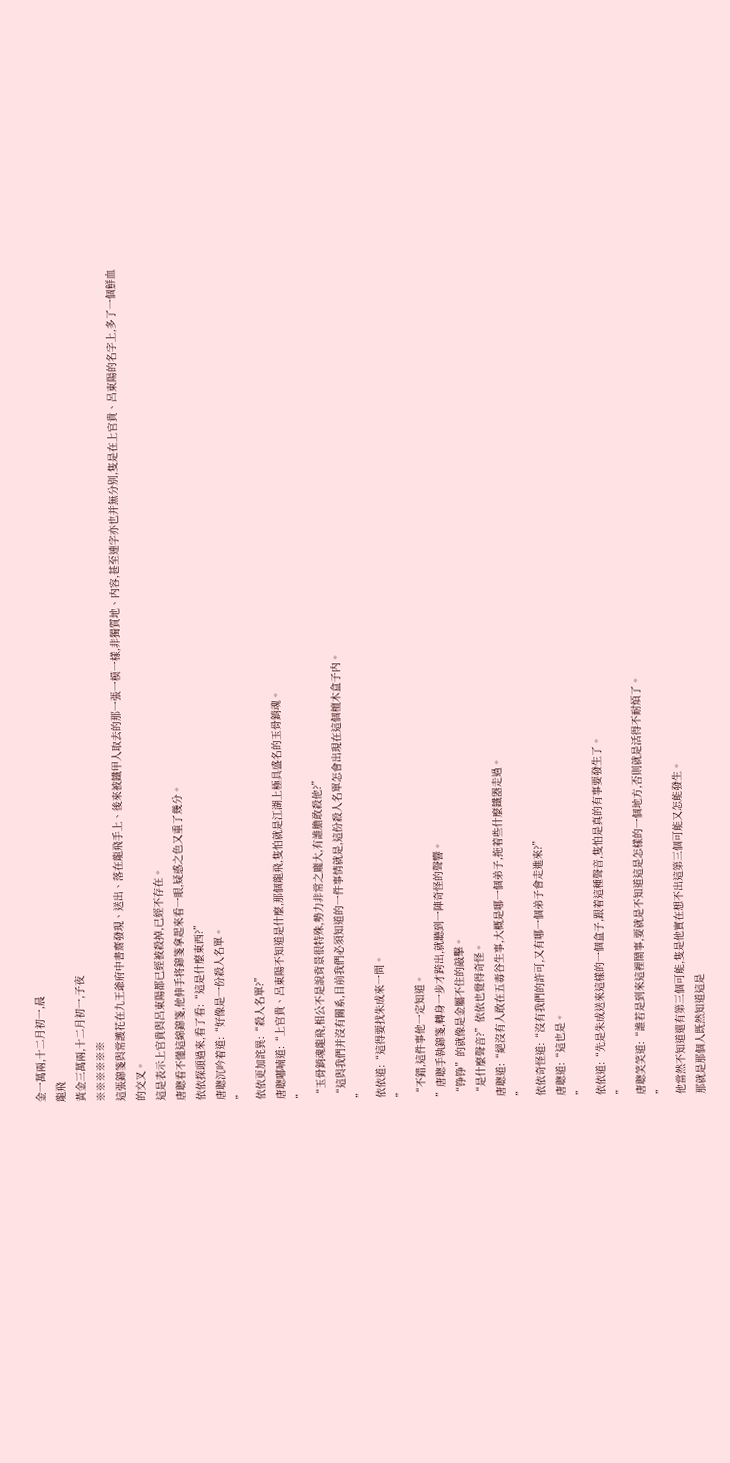金一萬兩,十二月初一,晨
龍飛
黃金三萬兩,十二月初一,子夜
※※※※※※
這張錦箋與常護花在九王爺府中書齋發現、送出、落在龍飛手上、後來被鐵甲人取去的那一張一模一樣,非獨質地、内容,甚至連字亦也并無分别,隻是在上官貴、呂東陽的名字上,多了一個鮮血的交叉。
這是表示上官貴與呂東陽都已經被殺掉,已經不存在。
唐聰看不懂這綿錦箋,他伸手将錦箋拿起來看一眼,疑惑之色又重了幾分。
依依探頭過來,看了看:“這是什麼東西?”
唐聰沉吟着道:“好像是一份殺人名單。
”
依依更加詫異:“殺人名單?”
唐聰嘟喃道:“上官貴、呂東陽不知道是什麼,那個龍飛,隻怕就是江湖上極具盛名的玉骨銷魂。
”
“玉骨銷魂龍飛,相公不是說背景很特殊,勢力非常之龐大,有誰膽敢殺他?”
“這與我們并沒有關系,目前我們必須知道的一件事情就是,這份殺人名單怎會出現在這個檀木盒子内。
”
依依道:“這得要找朱成來一問。
”
“不錯,這件事他一定知道。
”唐聰手執錦箋,轉身一步才跨出,就聽到一陣奇怪的聲響。
“铮铮”的就像是金屬不住的敲擊。
“是什麼聲音?”依依也覺得奇怪。
唐聰道:“絕沒有人敢在五毒谷生事,大概是哪一個弟子,拖着些什麼鐵器走過。
”
依依奇怪道:“沒有我們的許可,又有哪一個弟子會走進來?”
唐聰道:“這也是。
”
依依道:“先是朱成送來這樣的一個盒子,跟着這種聲音,隻怕是真的有事要發生了。
”
唐聰笑笑道:“誰若是到來這裡鬧事,要就是不知道這是怎樣的一個地方,否則就是活得不耐煩了。
”
他當然不知道還有第三個可能,隻是他實在想不出這第三個可能又怎能發生。
那就是那個人既然知道這是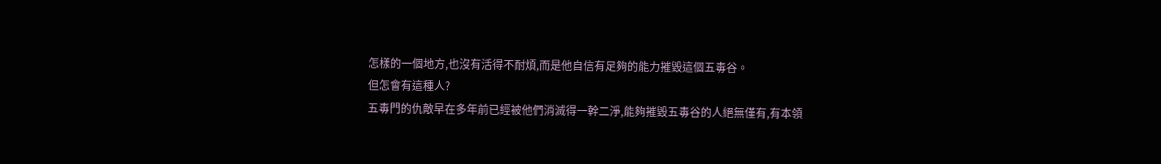怎樣的一個地方,也沒有活得不耐煩,而是他自信有足夠的能力摧毀這個五毒谷。
但怎會有這種人?
五毒門的仇敵早在多年前已經被他們消滅得一幹二淨,能夠摧毀五毒谷的人絕無僅有,有本領